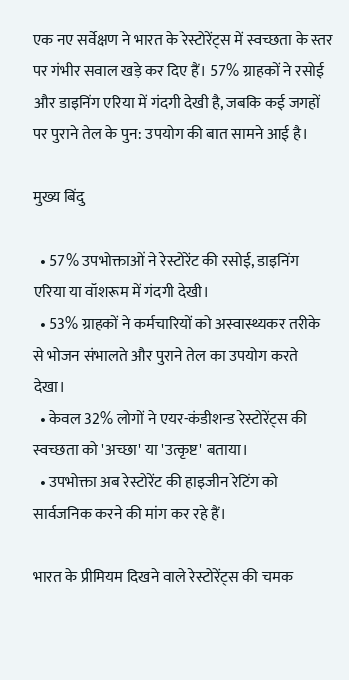एक नए सर्वेक्षण ने भारत के रेस्टोरेंट्स में स्वच्छता के स्तर पर गंभीर सवाल खड़े कर दिए हैं। 57% ग्राहकों ने रसोई और डाइनिंग एरिया में गंदगी देखी है, जबकि कई जगहों पर पुराने तेल के पुन: उपयोग की बात सामने आई है।

मुख्य बिंदु

  • 57% उपभोक्ताओं ने रेस्टोरेंट की रसोई, डाइनिंग एरिया या वॉशरूम में गंदगी देखी।
  • 53% ग्राहकों ने कर्मचारियों को अस्वास्थ्यकर तरीके से भोजन संभालते और पुराने तेल का उपयोग करते देखा।
  • केवल 32% लोगों ने एयर-कंडीशन्ड रेस्टोरेंट्स की स्वच्छता को 'अच्छा' या 'उत्कृष्ट' बताया।
  • उपभोक्ता अब रेस्टोरेंट की हाइजीन रेटिंग को सार्वजनिक करने की मांग कर रहे हैं।

भारत के प्रीमियम दिखने वाले रेस्टोरेंट्स की चमक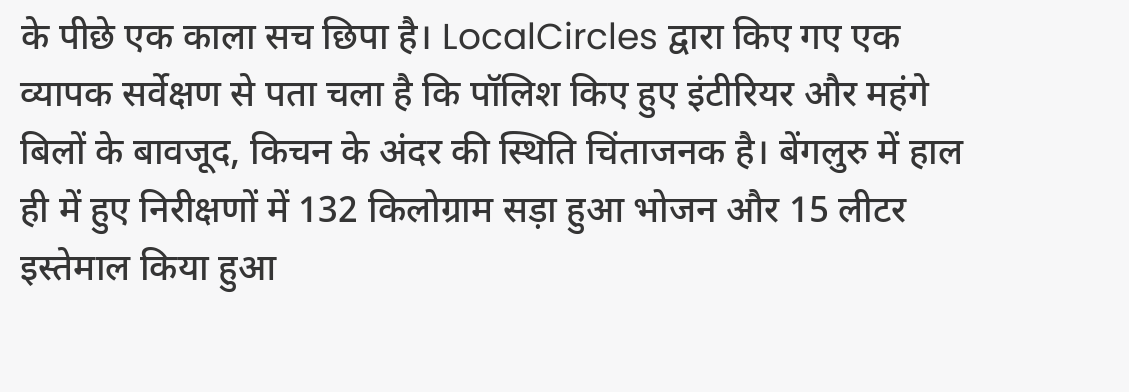के पीछे एक काला सच छिपा है। LocalCircles द्वारा किए गए एक व्यापक सर्वेक्षण से पता चला है कि पॉलिश किए हुए इंटीरियर और महंगे बिलों के बावजूद, किचन के अंदर की स्थिति चिंताजनक है। बेंगलुरु में हाल ही में हुए निरीक्षणों में 132 किलोग्राम सड़ा हुआ भोजन और 15 लीटर इस्तेमाल किया हुआ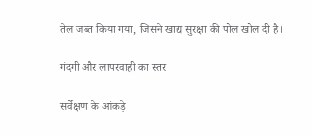तेल जब्त किया गया, जिसने खाद्य सुरक्षा की पोल खोल दी है।

गंदगी और लापरवाही का स्तर

सर्वेक्षण के आंकड़े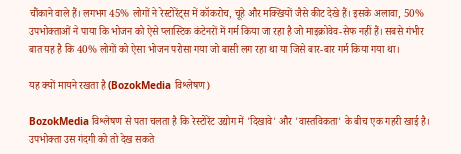चौंकाने वाले हैं। लगभग 45% लोगों ने रेस्टोरेंट्स में कॉकरोच, चूहे और मक्खियों जैसे कीट देखे हैं। इसके अलावा, 50% उपभोक्ताओं ने पाया कि भोजन को ऐसे प्लास्टिक कंटेनरों में गर्म किया जा रहा है जो माइक्रोवेव-सेफ नहीं हैं। सबसे गंभीर बात यह है कि 40% लोगों को ऐसा भोजन परोसा गया जो बासी लग रहा था या जिसे बार-बार गर्म किया गया था।

यह क्यों मायने रखता है (BozokMedia विश्लेषण)

BozokMedia विश्लेषण से पता चलता है कि रेस्टोरेंट उद्योग में 'दिखावे' और 'वास्तविकता' के बीच एक गहरी खाई है। उपभोक्ता उस गंदगी को तो देख सकते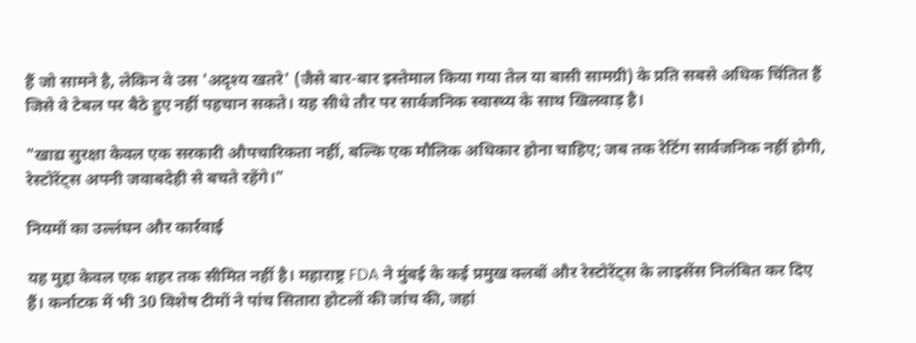हैं जो सामने है, लेकिन वे उस 'अदृश्य खतरे' (जैसे बार-बार इस्तेमाल किया गया तेल या बासी सामग्री) के प्रति सबसे अधिक चिंतित हैं जिसे वे टेबल पर बैठे हुए नहीं पहचान सकते। यह सीधे तौर पर सार्वजनिक स्वास्थ्य के साथ खिलवाड़ है।

"खाद्य सुरक्षा केवल एक सरकारी औपचारिकता नहीं, बल्कि एक मौलिक अधिकार होना चाहिए; जब तक रेटिंग सार्वजनिक नहीं होगी, रेस्टोरेंट्स अपनी जवाबदेही से बचते रहेंगे।"

नियमों का उल्लंघन और कार्रवाई

यह मुद्दा केवल एक शहर तक सीमित नहीं है। महाराष्ट्र FDA ने मुंबई के कई प्रमुख क्लबों और रेस्टोरेंट्स के लाइसेंस निलंबित कर दिए हैं। कर्नाटक में भी 30 विशेष टीमों ने पांच सितारा होटलों की जांच की, जहां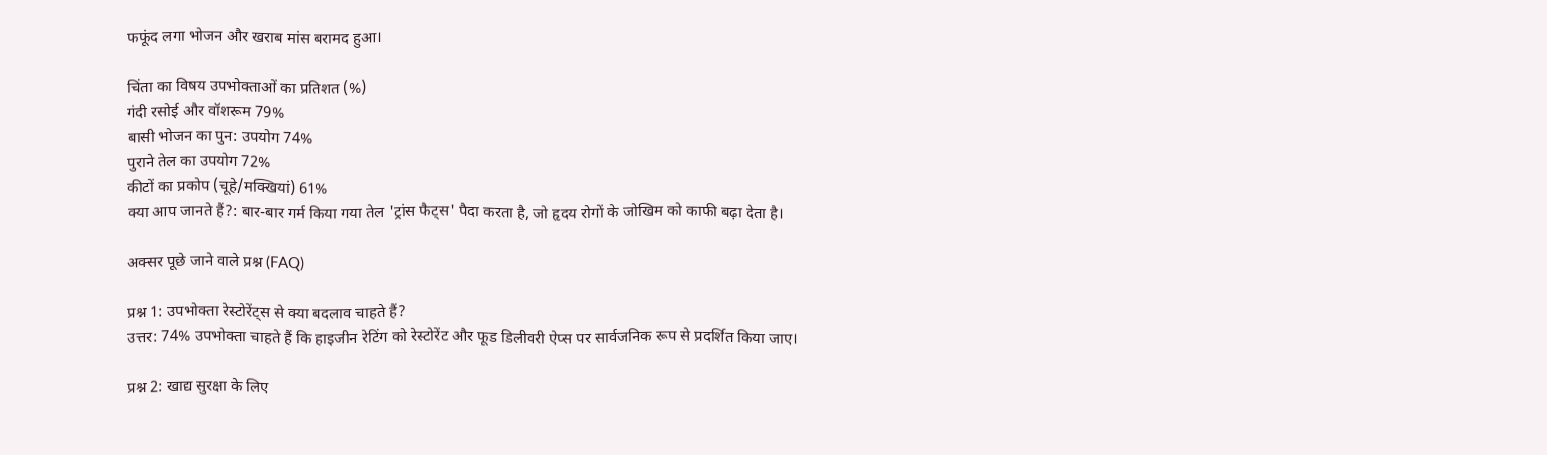फफूंद लगा भोजन और खराब मांस बरामद हुआ।

चिंता का विषय उपभोक्ताओं का प्रतिशत (%)
गंदी रसोई और वॉशरूम 79%
बासी भोजन का पुन: उपयोग 74%
पुराने तेल का उपयोग 72%
कीटों का प्रकोप (चूहे/मक्खियां) 61%
क्या आप जानते हैं?: बार-बार गर्म किया गया तेल 'ट्रांस फैट्स' पैदा करता है, जो हृदय रोगों के जोखिम को काफी बढ़ा देता है।

अक्सर पूछे जाने वाले प्रश्न (FAQ)

प्रश्न 1: उपभोक्ता रेस्टोरेंट्स से क्या बदलाव चाहते हैं?
उत्तर: 74% उपभोक्ता चाहते हैं कि हाइजीन रेटिंग को रेस्टोरेंट और फूड डिलीवरी ऐप्स पर सार्वजनिक रूप से प्रदर्शित किया जाए।

प्रश्न 2: खाद्य सुरक्षा के लिए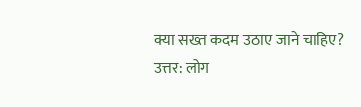क्या सख्त कदम उठाए जाने चाहिए?
उत्तर: लोग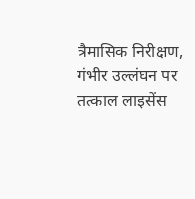त्रैमासिक निरीक्षण, गंभीर उल्लंघन पर तत्काल लाइसेंस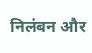निलंबन और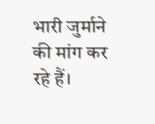भारी जुर्माने की मांग कर रहे हैं।